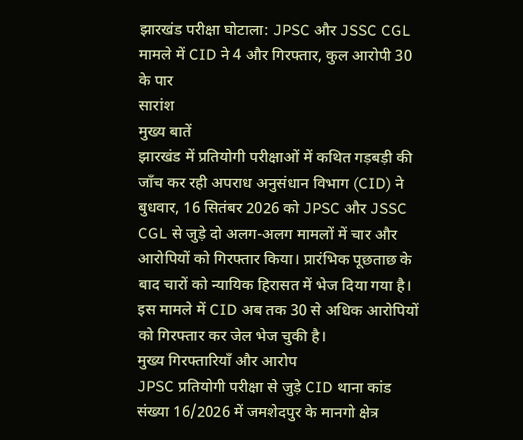झारखंड परीक्षा घोटाला: JPSC और JSSC CGL मामले में CID ने 4 और गिरफ्तार, कुल आरोपी 30 के पार
सारांश
मुख्य बातें
झारखंड में प्रतियोगी परीक्षाओं में कथित गड़बड़ी की जाँच कर रही अपराध अनुसंधान विभाग (CID) ने बुधवार, 16 सितंबर 2026 को JPSC और JSSC CGL से जुड़े दो अलग-अलग मामलों में चार और आरोपियों को गिरफ्तार किया। प्रारंभिक पूछताछ के बाद चारों को न्यायिक हिरासत में भेज दिया गया है। इस मामले में CID अब तक 30 से अधिक आरोपियों को गिरफ्तार कर जेल भेज चुकी है।
मुख्य गिरफ्तारियाँ और आरोप
JPSC प्रतियोगी परीक्षा से जुड़े CID थाना कांड संख्या 16/2026 में जमशेदपुर के मानगो क्षेत्र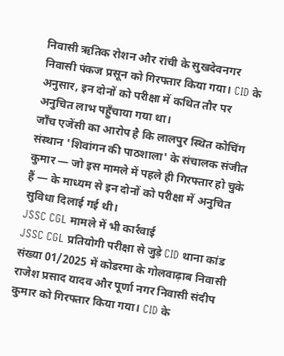निवासी ऋतिक रोशन और रांची के सुखदेवनगर निवासी पंकज प्रसून को गिरफ्तार किया गया। CID के अनुसार, इन दोनों को परीक्षा में कथित तौर पर अनुचित लाभ पहुँचाया गया था।
जाँच एजेंसी का आरोप है कि लालपुर स्थित कोचिंग संस्थान 'शिवांगन की पाठशाला' के संचालक संजीत कुमार — जो इस मामले में पहले ही गिरफ्तार हो चुके हैं — के माध्यम से इन दोनों को परीक्षा में अनुचित सुविधा दिलाई गई थी।
JSSC CGL मामले में भी कार्रवाई
JSSC CGL प्रतियोगी परीक्षा से जुड़े CID थाना कांड संख्या 01/2025 में कोडरमा के गोलवाढ़ाब निवासी राजेश प्रसाद यादव और पूर्णा नगर निवासी संदीप कुमार को गिरफ्तार किया गया। CID के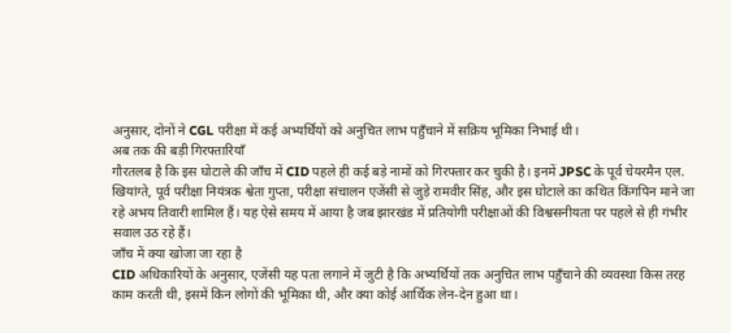अनुसार, दोनों ने CGL परीक्षा में कई अभ्यर्थियों को अनुचित लाभ पहुँचाने में सक्रिय भूमिका निभाई थी।
अब तक की बड़ी गिरफ्तारियाँ
गौरतलब है कि इस घोटाले की जाँच में CID पहले ही कई बड़े नामों को गिरफ्तार कर चुकी है। इनमें JPSC के पूर्व चेयरमैन एल. खियांग्ते, पूर्व परीक्षा नियंत्रक श्वेता गुप्ता, परीक्षा संचालन एजेंसी से जुड़े रामवीर सिंह, और इस घोटाले का कथित किंगपिन माने जा रहे अभय तिवारी शामिल हैं। यह ऐसे समय में आया है जब झारखंड में प्रतियोगी परीक्षाओं की विश्वसनीयता पर पहले से ही गंभीर सवाल उठ रहे हैं।
जाँच में क्या खोजा जा रहा है
CID अधिकारियों के अनुसार, एजेंसी यह पता लगाने में जुटी है कि अभ्यर्थियों तक अनुचित लाभ पहुँचाने की व्यवस्था किस तरह काम करती थी, इसमें किन लोगों की भूमिका थी, और क्या कोई आर्थिक लेन-देन हुआ था।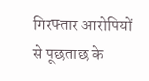गिरफ्तार आरोपियों से पूछताछ के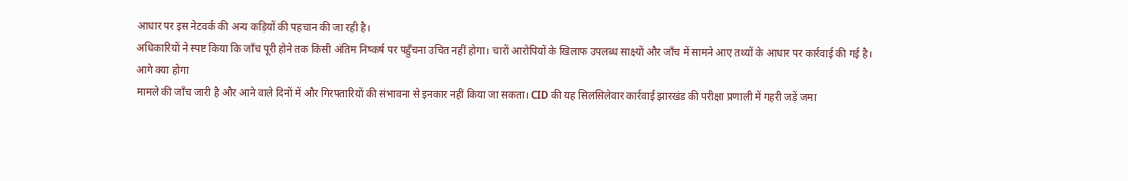आधार पर इस नेटवर्क की अन्य कड़ियों की पहचान की जा रही है।
अधिकारियों ने स्पष्ट किया कि जाँच पूरी होने तक किसी अंतिम निष्कर्ष पर पहुँचना उचित नहीं होगा। चारों आरोपियों के खिलाफ उपलब्ध साक्ष्यों और जाँच में सामने आए तथ्यों के आधार पर कार्रवाई की गई है।
आगे क्या होगा
मामले की जाँच जारी है और आने वाले दिनों में और गिरफ्तारियों की संभावना से इनकार नहीं किया जा सकता। CID की यह सिलसिलेवार कार्रवाई झारखंड की परीक्षा प्रणाली में गहरी जड़ें जमा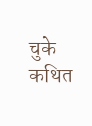चुके कथित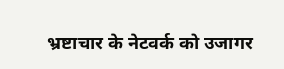भ्रष्टाचार के नेटवर्क को उजागर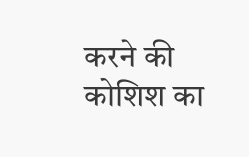करने की कोशिश का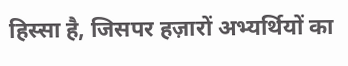हिस्सा है, जिसपर हज़ारों अभ्यर्थियों का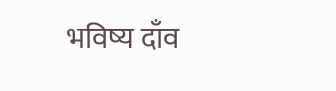भविष्य दाँव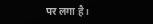पर लगा है।